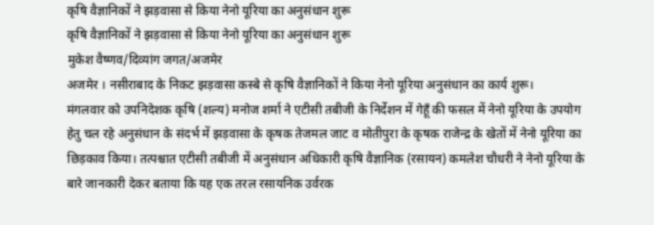कृषि वैज्ञानिकों ने झड़वासा से किया नेनो यूरिया का अनुसंधान शुरू
कृषि वैज्ञानिकों ने झड़वासा से किया नेनो यूरिया का अनुसंधान शुरू
मुकेश वैष्णव/दिव्यांग जगत/अजमेर
अजमेर । नसीराबाद के निकट झड़वासा कस्बे से कृषि वैज्ञानिकों ने किया नेनो यूरिया अनुसंधान का कार्य शुरू।
मंगलवार को उपनिदेशक कृषि (शल्य) मनोज शर्मा ने एटीसी तबीजी के निर्देशन में गेहूँ की फसल में नेनो यूरिया के उपयोग हेतु चल रहे अनुसंधान के संदर्भ में झड़वासा के कृषक तेजमल जाट व मोतीपुरा के कृषक राजेन्द्र के खेतों में नेनो यूरिया का छिड़काव किया। तत्पश्चात एटीसी तबीजी में अनुसंधान अधिकारी कृषि वैज्ञानिक (रसायन) कमलेश चौधरी ने नेनो यूरिया के बारे जानकारी देकर बताया कि यह एक तरल रसायनिक उर्वरक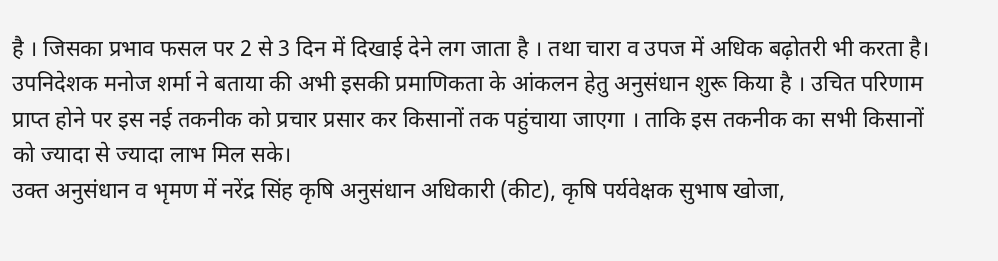है । जिसका प्रभाव फसल पर 2 से 3 दिन में दिखाई देने लग जाता है । तथा चारा व उपज में अधिक बढ़ोतरी भी करता है।
उपनिदेशक मनोज शर्मा ने बताया की अभी इसकी प्रमाणिकता के आंकलन हेतु अनुसंधान शुरू किया है । उचित परिणाम प्राप्त होने पर इस नई तकनीक को प्रचार प्रसार कर किसानों तक पहुंचाया जाएगा । ताकि इस तकनीक का सभी किसानों को ज्यादा से ज्यादा लाभ मिल सके।
उक्त अनुसंधान व भृमण में नरेंद्र सिंह कृषि अनुसंधान अधिकारी (कीट), कृषि पर्यवेक्षक सुभाष खोजा,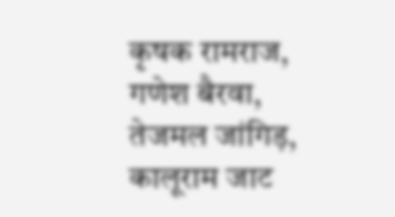कृषक रामराज, गणेश बैरवा, तेजमल जांगिड़, कालूराम जाट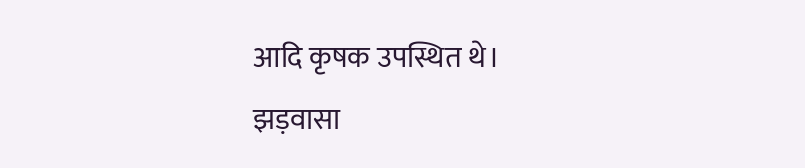आदि कृषक उपस्थित थे।
झड़वासा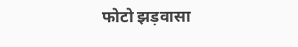फोटो झड़वासा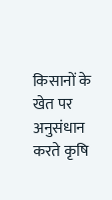किसानों के खेत पर अनुसंधान करते कृषि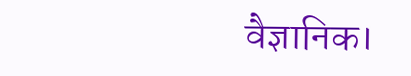वैज्ञानिक।